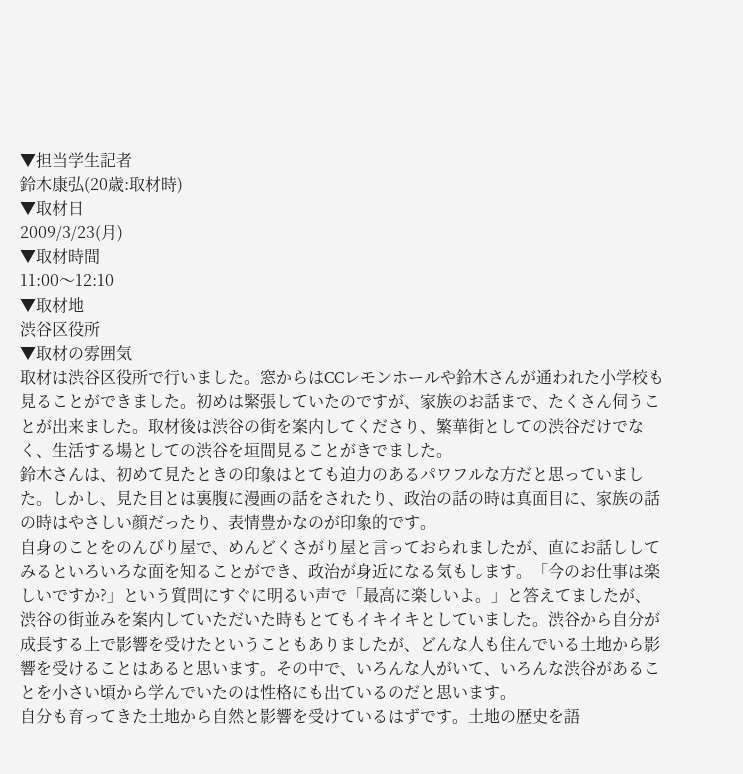▼担当学生記者
鈴木康弘(20歳:取材時)
▼取材日
2009/3/23(月)
▼取材時間
11:00〜12:10
▼取材地
渋谷区役所
▼取材の雰囲気
取材は渋谷区役所で行いました。窓からはCCレモンホールや鈴木さんが通われた小学校も見ることができました。初めは緊張していたのですが、家族のお話まで、たくさん伺うことが出来ました。取材後は渋谷の街を案内してくださり、繁華街としての渋谷だけでなく、生活する場としての渋谷を垣間見ることがきでました。
鈴木さんは、初めて見たときの印象はとても迫力のあるパワフルな方だと思っていました。しかし、見た目とは裏腹に漫画の話をされたり、政治の話の時は真面目に、家族の話の時はやさしい顔だったり、表情豊かなのが印象的です。
自身のことをのんびり屋で、めんどくさがり屋と言っておられましたが、直にお話ししてみるといろいろな面を知ることができ、政治が身近になる気もします。「今のお仕事は楽しいですか?」という質問にすぐに明るい声で「最高に楽しいよ。」と答えてましたが、渋谷の街並みを案内していただいた時もとてもイキイキとしていました。渋谷から自分が成長する上で影響を受けたということもありましたが、どんな人も住んでいる土地から影響を受けることはあると思います。その中で、いろんな人がいて、いろんな渋谷があることを小さい頃から学んでいたのは性格にも出ているのだと思います。
自分も育ってきた土地から自然と影響を受けているはずです。土地の歴史を語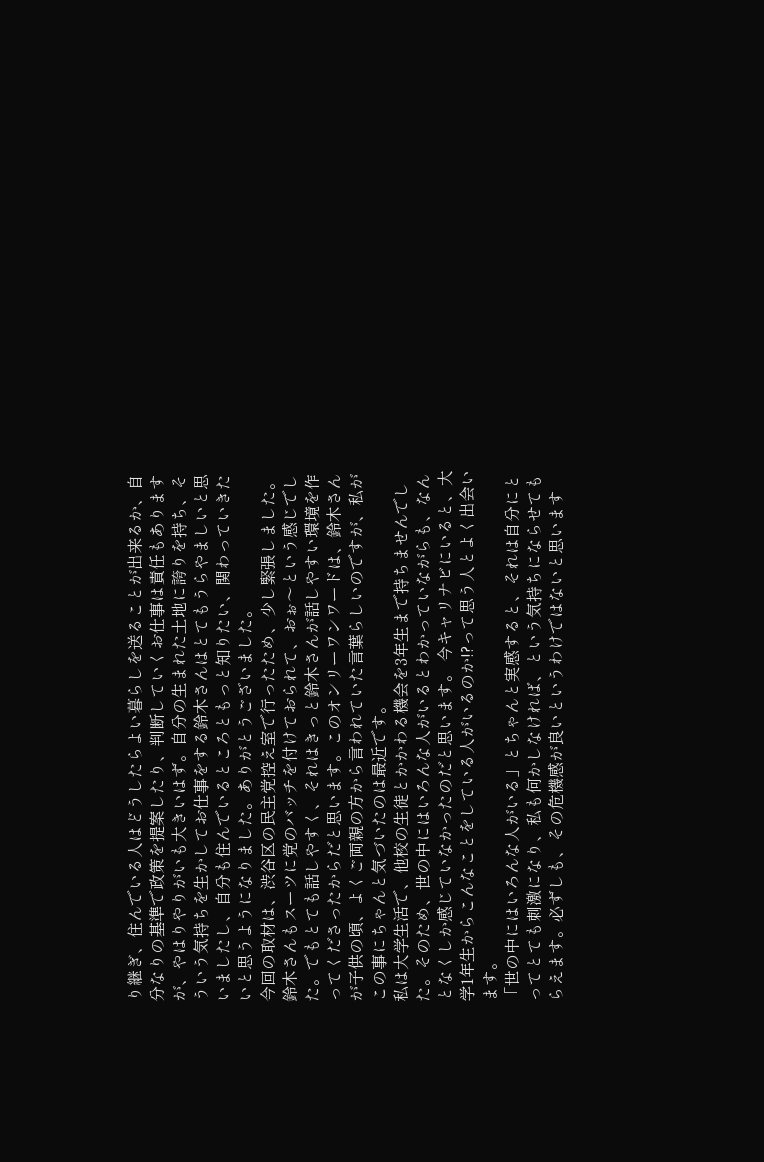り継ぎ、住んでいる人はどうしたらよい暮らしを送ることが出来るか、自分なりの基準で政策を提案したり、判断していくお仕事は責任もありますが、やはりやりがいも大きいはず。自分の生まれた土地に誇りを持ち、そういう気持ちを生かしてお仕事をする鈴木さんはとてもうらやましいと思いましたし、自分も住んでいるところともっと知りたい、関わっていきたいと思うようになりました。ありがとうございました。
今回の取材は、渋谷区の民主党控え室で行ったため、少し緊張しました。鈴木さんもスーツに党のバッチを付けておられて、おぉ〜という感じでした。でもとても話しやすく、それはきっと鈴木さんが話しやすい環境を作ってくださったからだと思います。このオンリーワンワードは、鈴木さんが子供の頃、よくご両親の方から言われていた言葉らしいのですが、私がこの事にちゃんと気づいたのは最近です。
私は大学生活で、他校の生徒とかかわる機会を3年生まで持ちませんでした。そのため、世の中にはいろんな人がいるとわかっていながらも、なんとなくしか感じていなかったのだと思います。 今キャリナビにいると、大学1年生からこんなことをしている人がいるのか!?って思う人とよく出会います。
「世の中にはいろんな人がいる」とちゃんと実感すると、それは自分にとってとても刺激になり、私も何かしなければ、という気持ちにならせてもらえます。必ずしも、その危機感が良いというわけではないと思います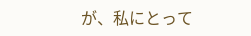が、私にとって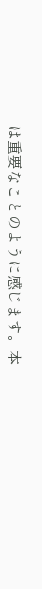は重要なことのように感じます。本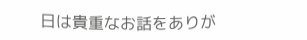日は貴重なお話をありが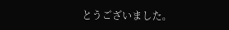とうございました。